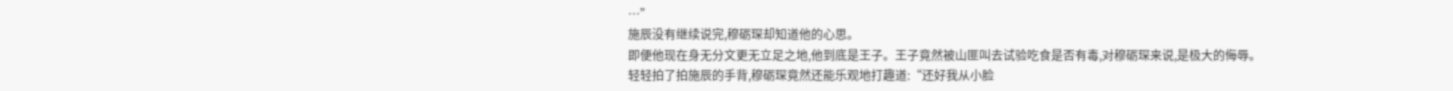…”
施辰没有继续说完,穆砺琛却知道他的心思。
即便他现在身无分文更无立足之地,他到底是王子。王子竟然被山匪叫去试验吃食是否有毒,对穆砺琛来说,是极大的侮辱。
轻轻拍了拍施辰的手背,穆砺琛竟然还能乐观地打趣道:“还好我从小脸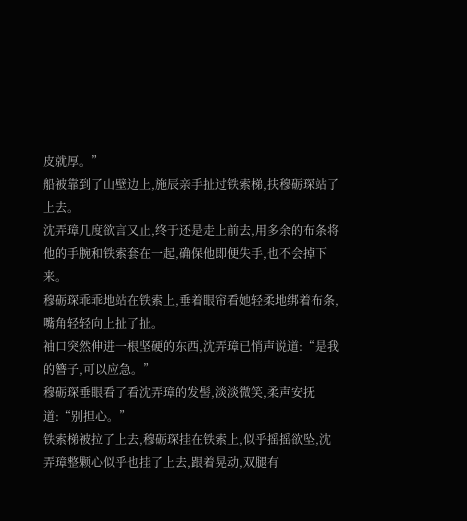皮就厚。”
船被靠到了山壁边上,施辰亲手扯过铁索梯,扶穆砺琛站了上去。
沈弄璋几度欲言又止,终于还是走上前去,用多余的布条将他的手腕和铁索套在一起,确保他即便失手,也不会掉下来。
穆砺琛乖乖地站在铁索上,垂着眼帘看她轻柔地绑着布条,嘴角轻轻向上扯了扯。
袖口突然伸进一根坚硬的东西,沈弄璋已悄声说道:“是我的簪子,可以应急。”
穆砺琛垂眼看了看沈弄璋的发髻,淡淡微笑,柔声安抚道:“别担心。”
铁索梯被拉了上去,穆砺琛挂在铁索上,似乎摇摇欲坠,沈弄璋整颗心似乎也挂了上去,跟着晃动,双腿有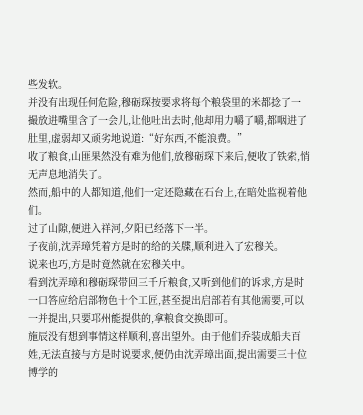些发软。
并没有出现任何危险,穆砺琛按要求将每个粮袋里的米都捻了一撮放进嘴里含了一会儿,让他吐出去时,他却用力嚼了嚼,都咽进了肚里,虚弱却又顽劣地说道:“好东西,不能浪费。”
收了粮食,山匪果然没有难为他们,放穆砺琛下来后,便收了铁索,悄无声息地消失了。
然而,船中的人都知道,他们一定还隐藏在石台上,在暗处监视着他们。
过了山隙,便进入祥河,夕阳已经落下一半。
子夜前,沈弄璋凭着方是时的给的关牒,顺利进入了宏穆关。
说来也巧,方是时竟然就在宏穆关中。
看到沈弄璋和穆砺琛带回三千斤粮食,又听到他们的诉求,方是时一口答应给启部物色十个工匠,甚至提出启部若有其他需要,可以一并提出,只要邛州能提供的,拿粮食交换即可。
施辰没有想到事情这样顺利,喜出望外。由于他们乔装成船夫百姓,无法直接与方是时说要求,便仍由沈弄璋出面,提出需要三十位博学的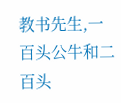教书先生,一百头公牛和二百头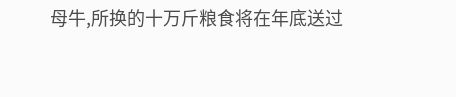母牛,所换的十万斤粮食将在年底送过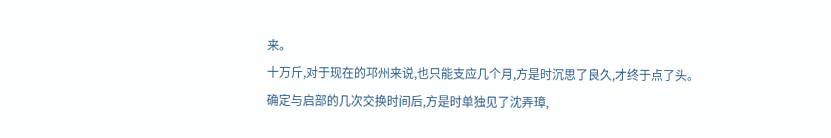来。
十万斤,对于现在的邛州来说,也只能支应几个月,方是时沉思了良久,才终于点了头。
确定与启部的几次交换时间后,方是时单独见了沈弄璋,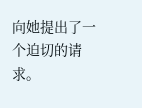向她提出了一个迫切的请求。